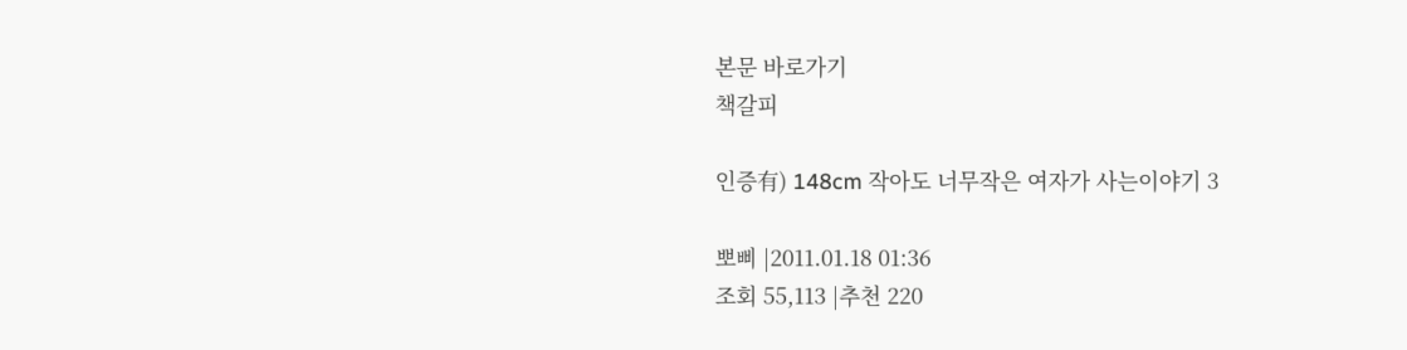본문 바로가기
책갈피

인증有) 148cm 작아도 너무작은 여자가 사는이야기 3

뽀삐 |2011.01.18 01:36
조회 55,113 |추천 220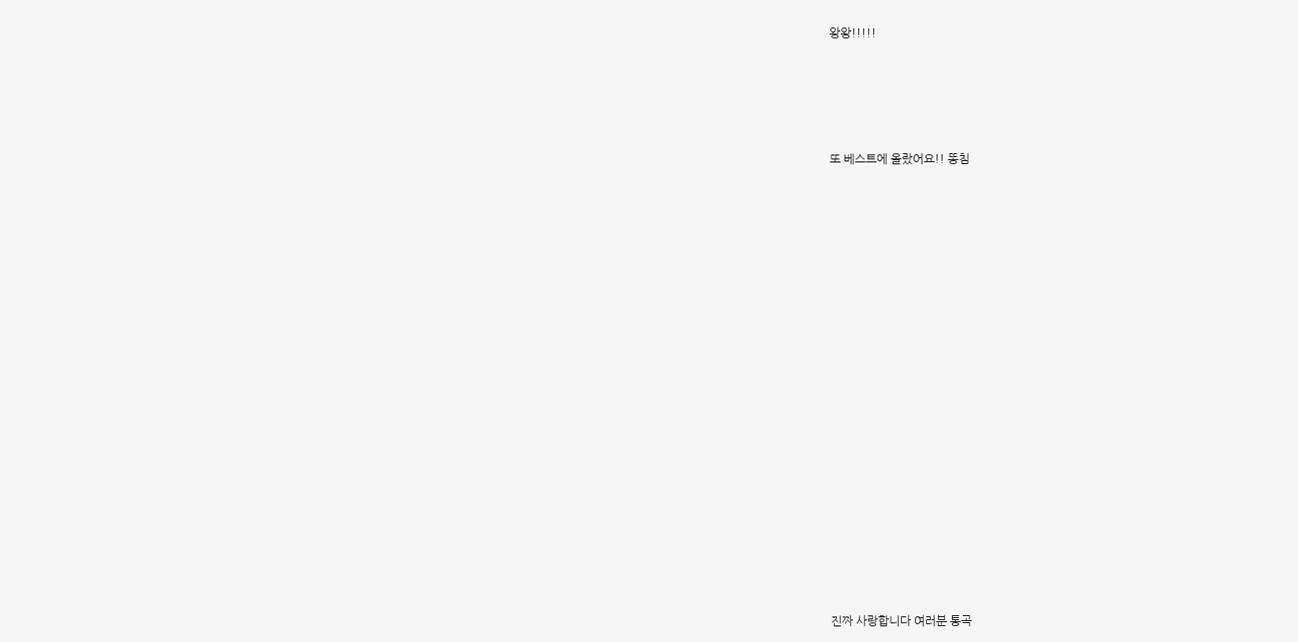왕왕!!!!!





또 베스트에 올랐어요!! 똥침





















진짜 사랑합니다 여러분 통곡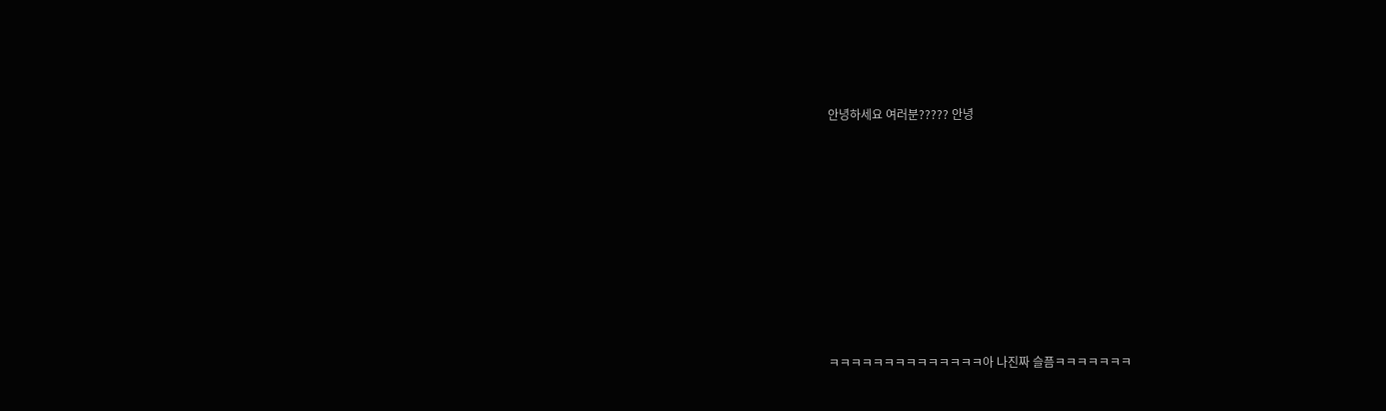안녕하세요 여러분????? 안녕









ㅋㅋㅋㅋㅋㅋㅋㅋㅋㅋㅋㅋㅋㅋ아 나진짜 슬픔ㅋㅋㅋㅋㅋㅋㅋ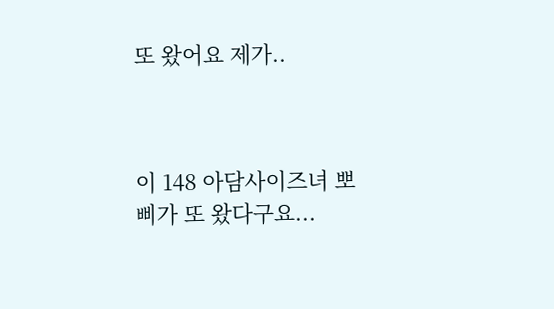또 왔어요 제가..



이 148 아담사이즈녀 뽀삐가 또 왔다구요...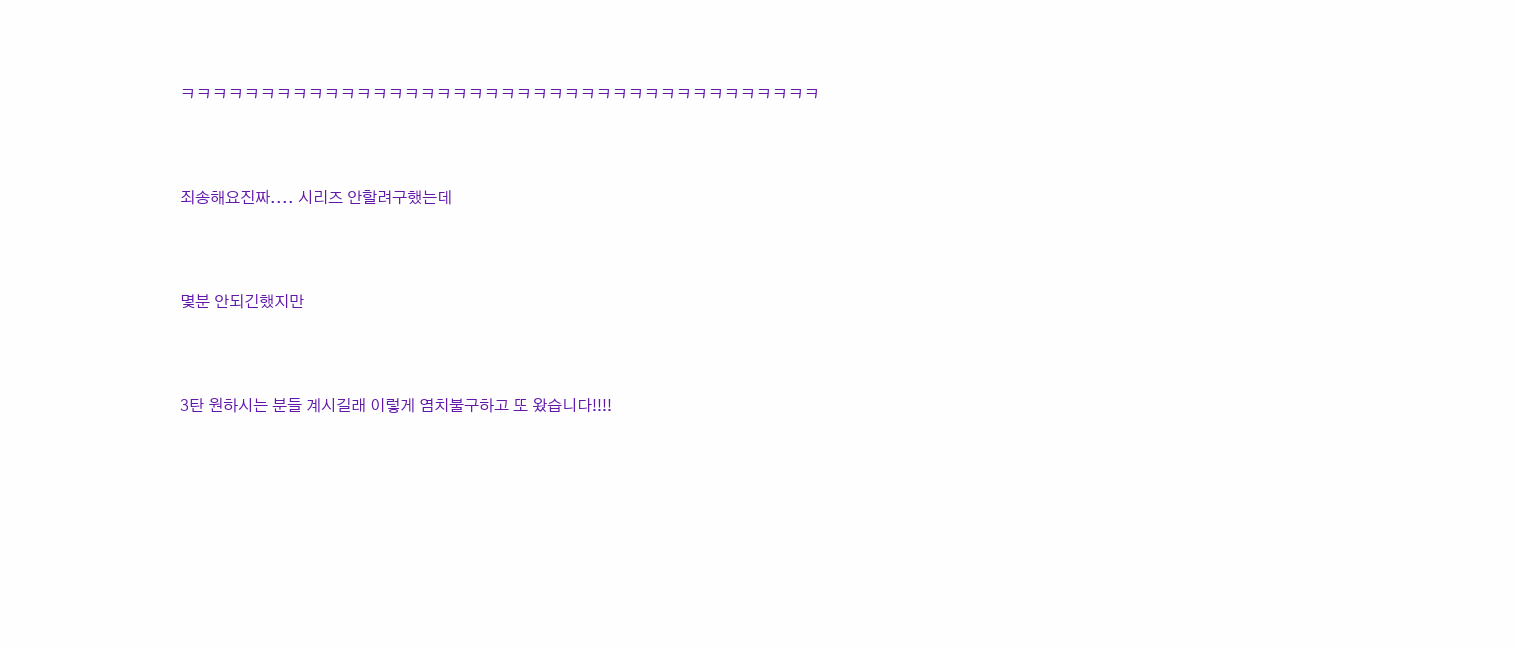ㅋㅋㅋㅋㅋㅋㅋㅋㅋㅋㅋㅋㅋㅋㅋㅋㅋㅋㅋㅋㅋㅋㅋㅋㅋㅋㅋㅋㅋㅋㅋㅋㅋㅋㅋㅋㅋㅋㅋㅋ



죄송해요진짜.... 시리즈 안할려구했는데



몇분 안되긴했지만



3탄 원하시는 분들 계시길래 이렇게 염치불구하고 또 왔습니다!!!!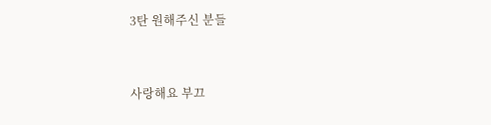3탄 원해주신 분들



사랑해요 부끄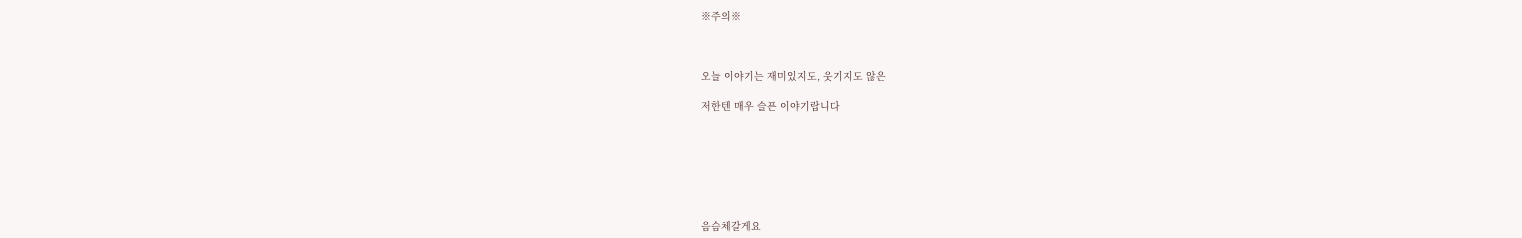※주의※



오늘 이야기는 재미있지도, 웃기지도 않은

저한텐 매우 슬픈 이야기랍니다







음슴체갈게요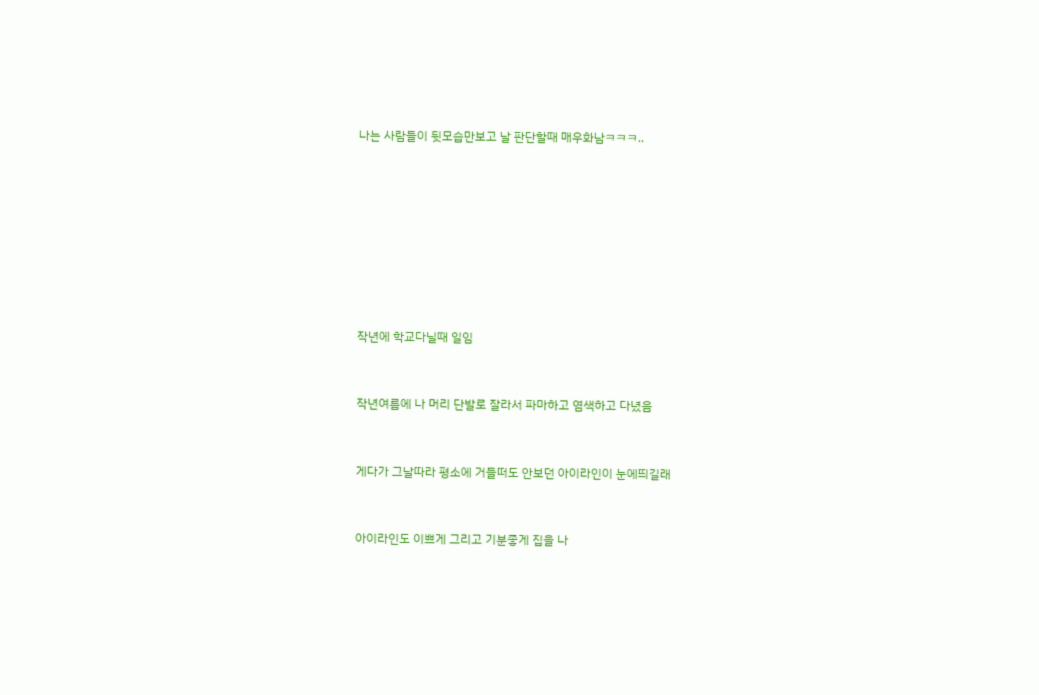나는 사람들이 뒷모습만보고 날 판단할때 매우화남ㅋㅋㅋ..











작년에 학교다닐때 일임



작년여름에 나 머리 단발로 잘라서 파마하고 염색하고 다녔음



게다가 그날따라 평소에 거들떠도 안보던 아이라인이 눈에띄길래



아이라인도 이쁘게 그리고 기분좋게 집을 나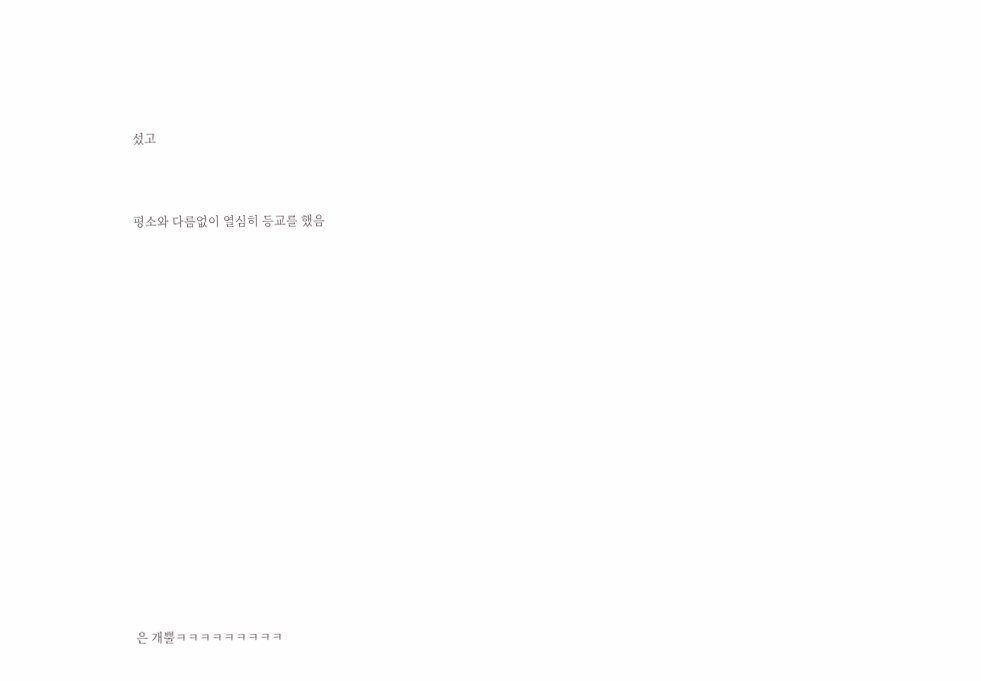섰고



평소와 다름없이 열심히 등교를 했음



















은 개뿔ㅋㅋㅋㅋㅋㅋㅋㅋㅋ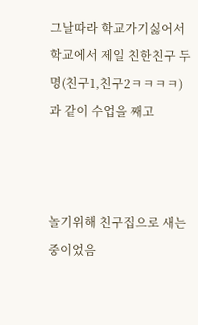그날따라 학교가기싫어서 학교에서 제일 친한친구 두명(친구1,친구2ㅋㅋㅋㅋ)과 같이 수업을 째고



놀기위해 친구집으로 새는중이었음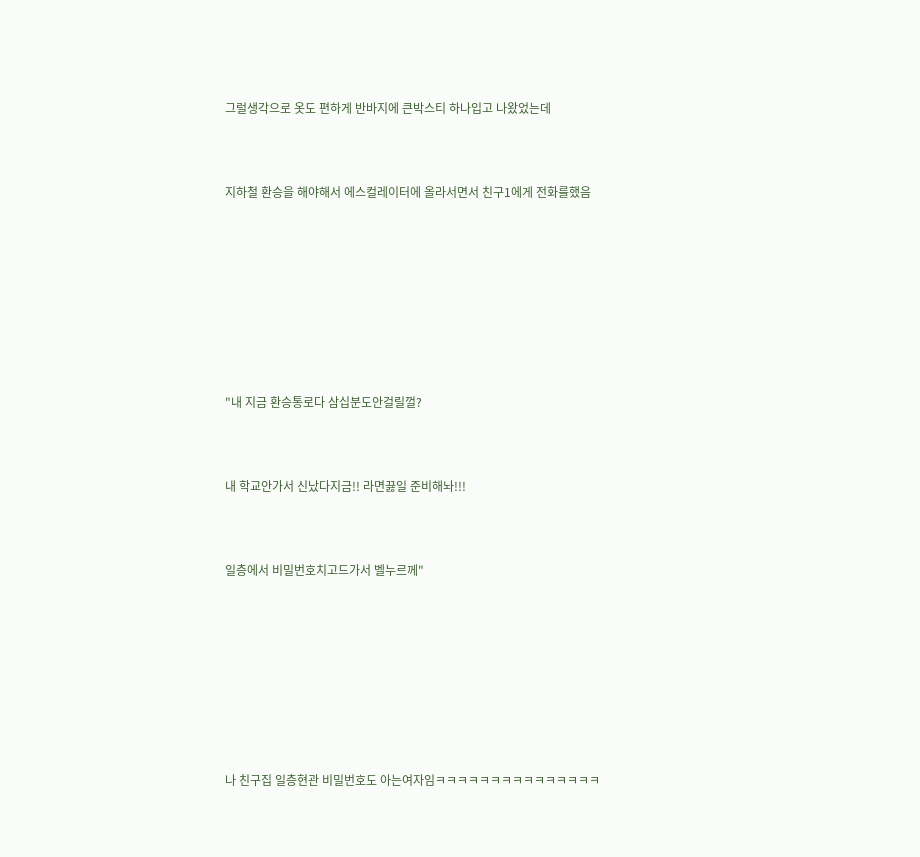그럴생각으로 옷도 편하게 반바지에 큰박스티 하나입고 나왔었는데



지하철 환승을 해야해서 에스컬레이터에 올라서면서 친구1에게 전화를했음









"내 지금 환승통로다 삼십분도안걸릴껄?



내 학교안가서 신났다지금!! 라면끓일 준비해놔!!!



일층에서 비밀번호치고드가서 벨누르께"









나 친구집 일층현관 비밀번호도 아는여자임ㅋㅋㅋㅋㅋㅋㅋㅋㅋㅋㅋㅋㅋㅋㅋ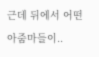근데 뒤에서 어떤 아줌마들이..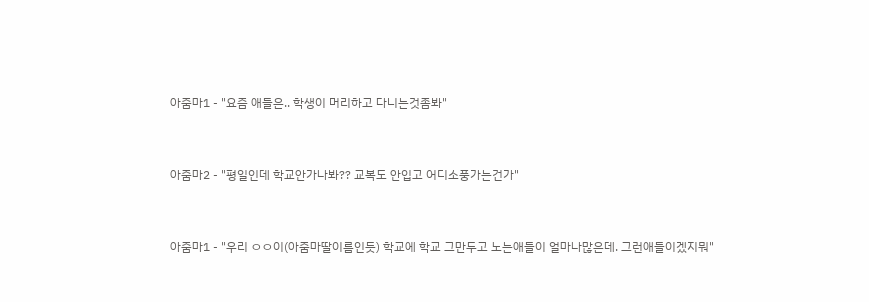아줌마1 - "요즘 애들은.. 학생이 머리하고 다니는것좀봐"



아줌마2 - "평일인데 학교안가나봐?? 교복도 안입고 어디소풍가는건가"



아줌마1 - "우리 ㅇㅇ이(아줌마딸이름인듯) 학교에 학교 그만두고 노는애들이 얼마나많은데. 그런애들이겠지뭐"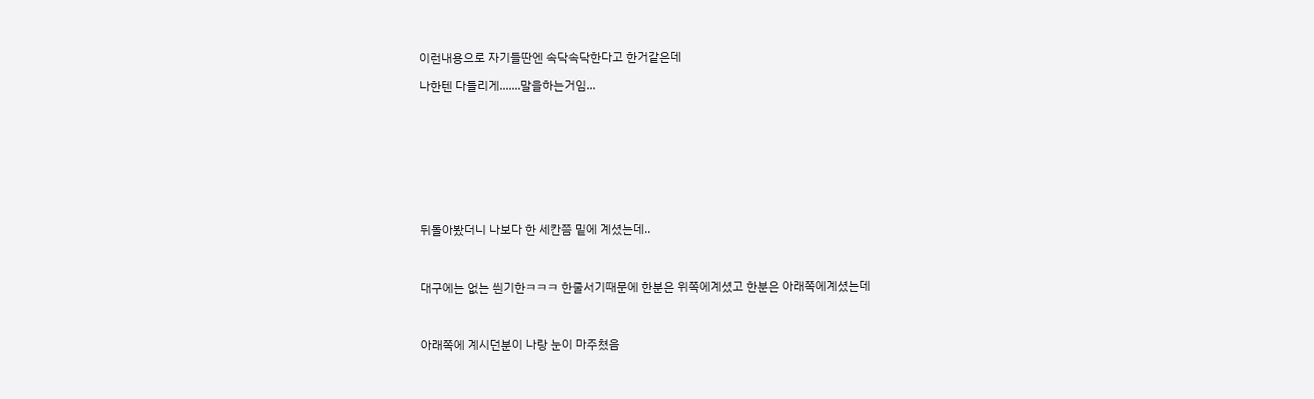이런내용으로 자기들딴엔 속닥속닥한다고 한거같은데

나한텐 다들리게.......말을하는거임...









뒤돌아봤더니 나보다 한 세칸쯤 밑에 계셨는데..



대구에는 없는 씐기한ㅋㅋㅋ 한줄서기때문에 한분은 위쪽에계셨고 한분은 아래쪽에계셨는데



아래쪽에 계시던분이 나랑 눈이 마주쳤음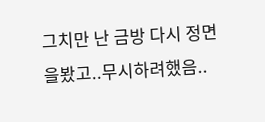그치만 난 금방 다시 정면을봤고..무시하려했음..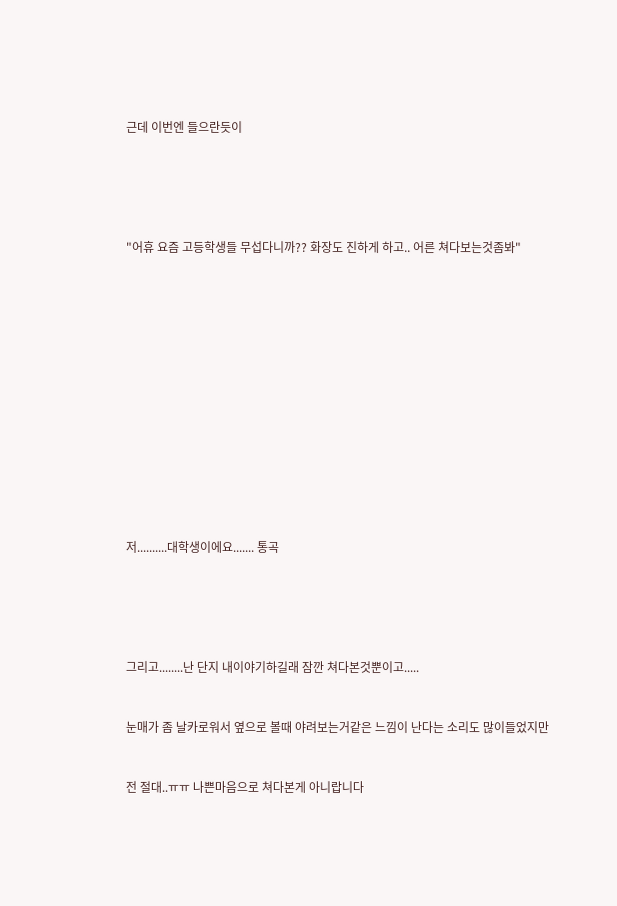근데 이번엔 들으란듯이







"어휴 요즘 고등학생들 무섭다니까?? 화장도 진하게 하고.. 어른 쳐다보는것좀봐"



















저..........대학생이에요....... 통곡







그리고........난 단지 내이야기하길래 잠깐 쳐다본것뿐이고.....



눈매가 좀 날카로워서 옆으로 볼때 야려보는거같은 느낌이 난다는 소리도 많이들었지만



전 절대..ㅠㅠ 나쁜마음으로 쳐다본게 아니랍니다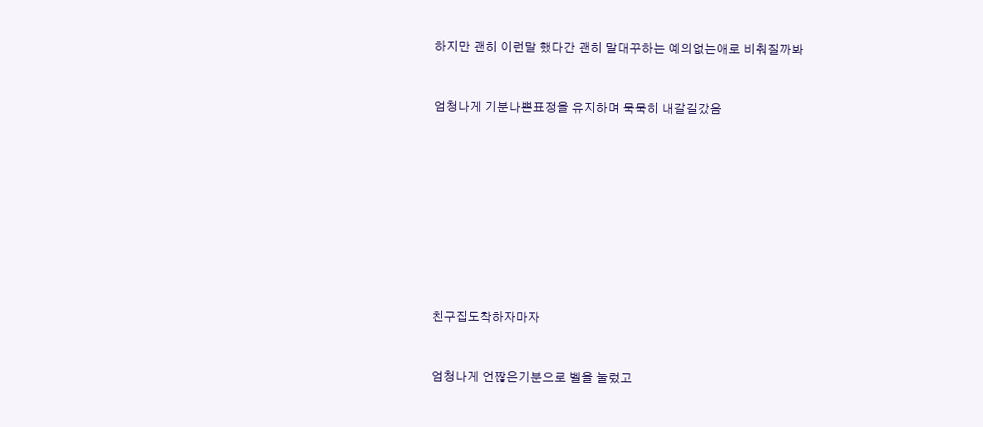하지만 괜히 이런말 했다간 괜히 말대꾸하는 예의없는애로 비춰질까봐



엄청나게 기분나쁜표정을 유지하며 묵묵히 내갈길갔음













친구집도착하자마자



엄청나게 언짢은기분으로 벨을 눌렀고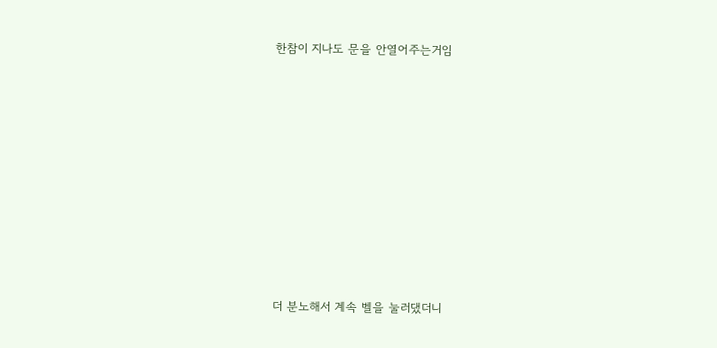한참이 지나도 문을 안열어주는거임









더 분노해서 계속 벨을 눌러댔더니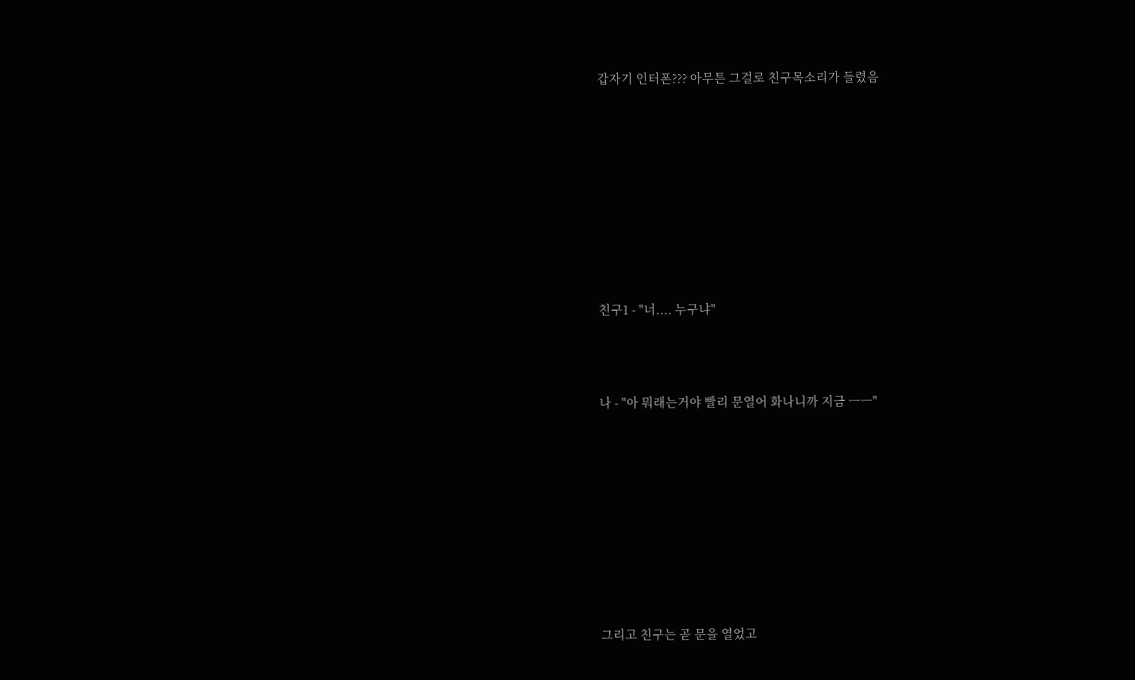갑자기 인터폰??? 아무튼 그걸로 친구목소리가 들렸음









친구1 - "너.... 누구냐"



나 - "아 뭐래는거야 빨리 문열어 화나니까 지금 ㅡㅡ"









그리고 친구는 곧 문을 열었고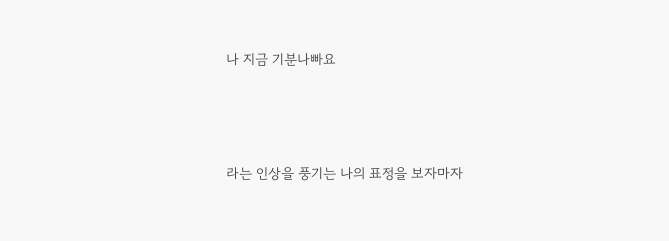나 지금 기분나빠요



라는 인상을 풍기는 나의 표정을 보자마자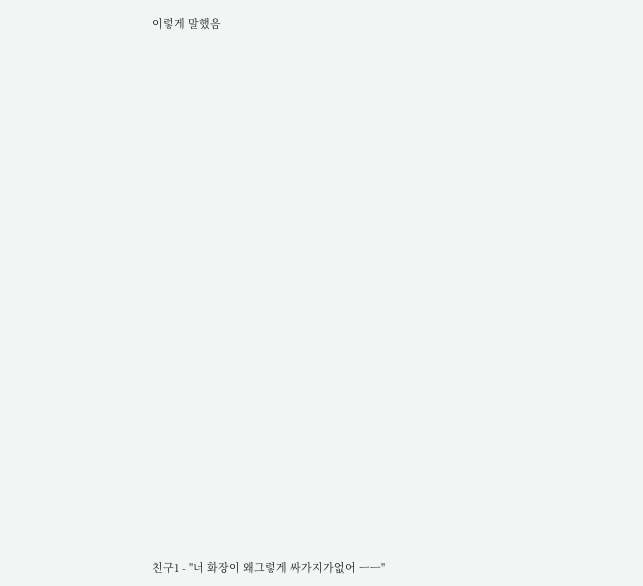이렇게 말했음























친구1 - "너 화장이 왜그렇게 싸가지가없어 ㅡㅡ"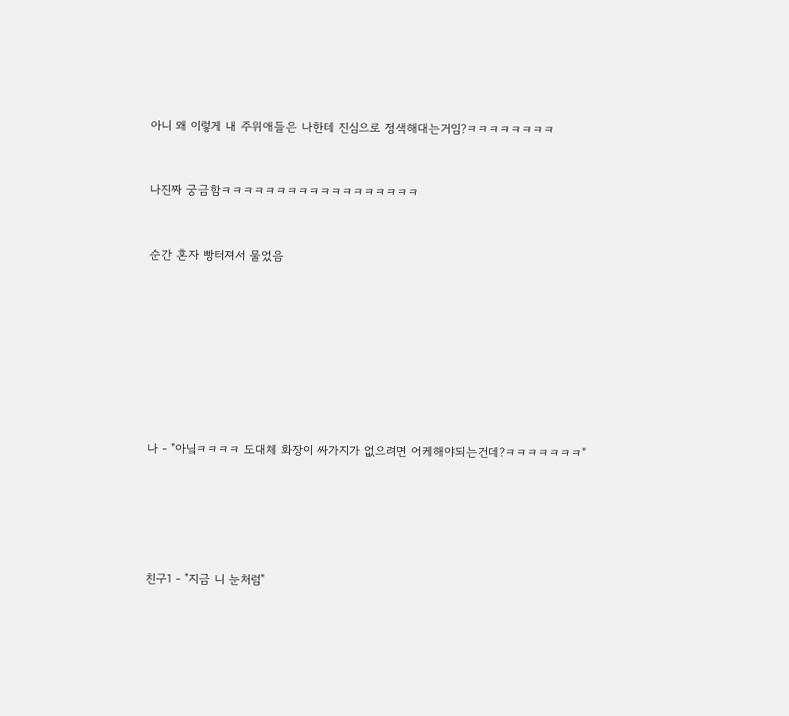아니 왜 이렇게 내 주위애들은 나한테 진심으로 정색해대는거임?ㅋㅋㅋㅋㅋㅋㅋㅋ



나진짜 궁금함ㅋㅋㅋㅋㅋㅋㅋㅋㅋㅋㅋㅋㅋㅋㅋㅋㅋㅋ



순간 혼자 빵터져서 물었음











나 - "아닠ㅋㅋㅋㅋ 도대체 화장이 싸가지가 없으려면 어케해야되는건데?ㅋㅋㅋㅋㅋㅋㅋ"







친구1 - "지금 니 눈처럼"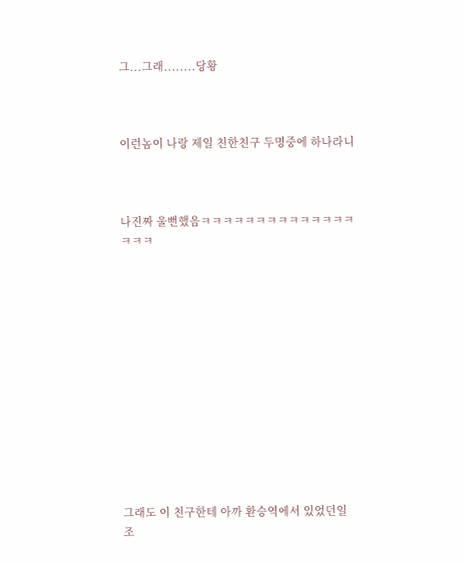그...그래........당황



이런놈이 나랑 제일 친한친구 두명중에 하나라니



나진짜 울뻔했음ㅋㅋㅋㅋㅋㅋㅋㅋㅋㅋㅋㅋㅋㅋㅋㅋㅋ













그래도 이 친구한테 아까 환승역에서 있었던일 조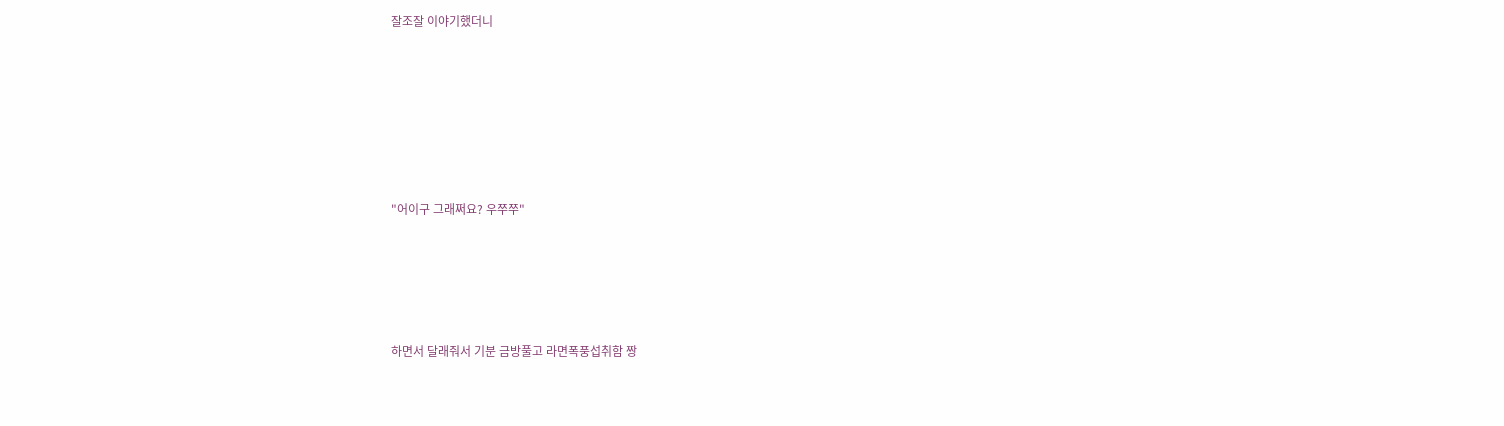잘조잘 이야기했더니







"어이구 그래쩌요? 우쭈쭈"





하면서 달래줘서 기분 금방풀고 라면폭풍섭취함 짱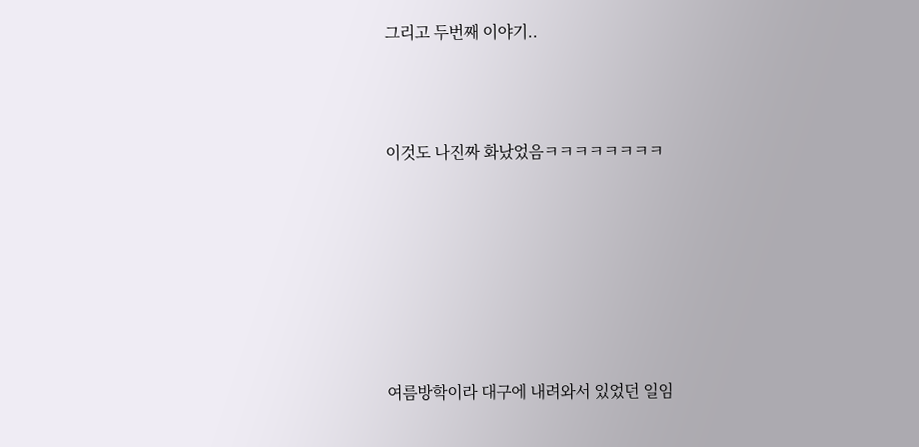그리고 두번째 이야기..





이것도 나진짜 화났었음ㅋㅋㅋㅋㅋㅋㅋㅋ











여름방학이라 대구에 내려와서 있었던 일임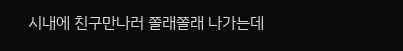시내에 친구만나러 쫄래쫄래 나가는데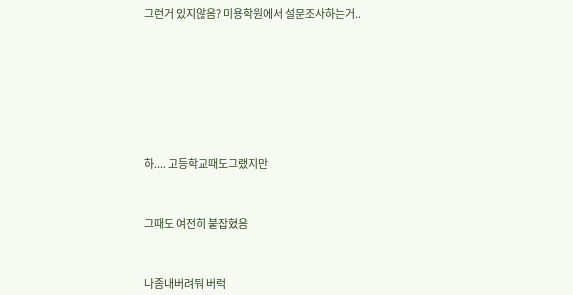그런거 있지않음? 미용학원에서 설문조사하는거..









하.... 고등학교때도그랬지만



그때도 여전히 붙잡혔음



나좀내버려둬 버럭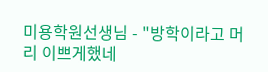미용학원선생님 - "방학이라고 머리 이쁘게했네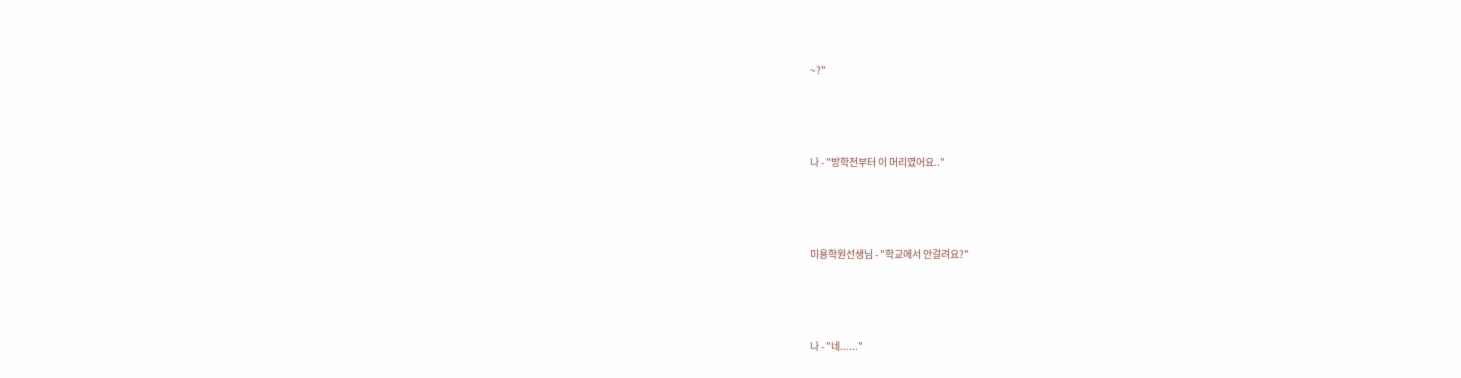~?"



나 - "방학전부터 이 머리였어요.."



미용학원선생님 - "학교에서 안걸려요?"



나 - "네......"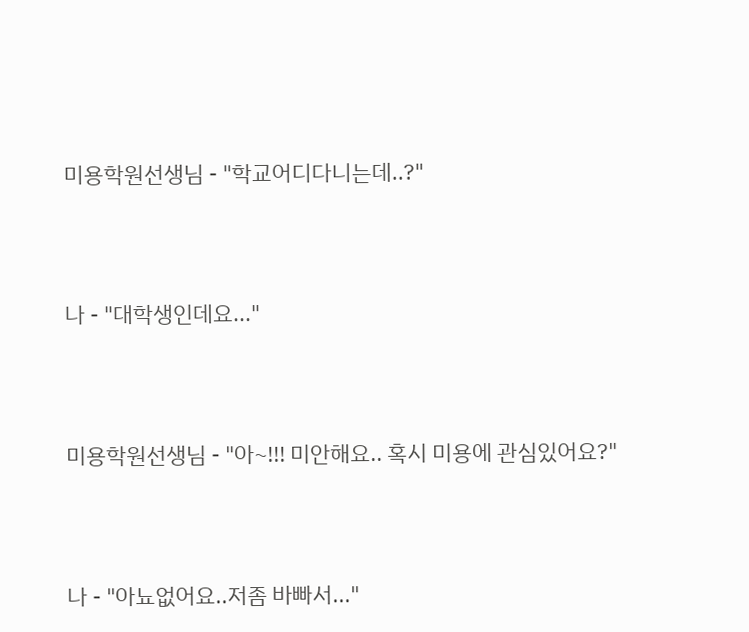미용학원선생님 - "학교어디다니는데..?"



나 - "대학생인데요..."



미용학원선생님 - "아~!!! 미안해요.. 혹시 미용에 관심있어요?"



나 - "아뇨없어요..저좀 바빠서..."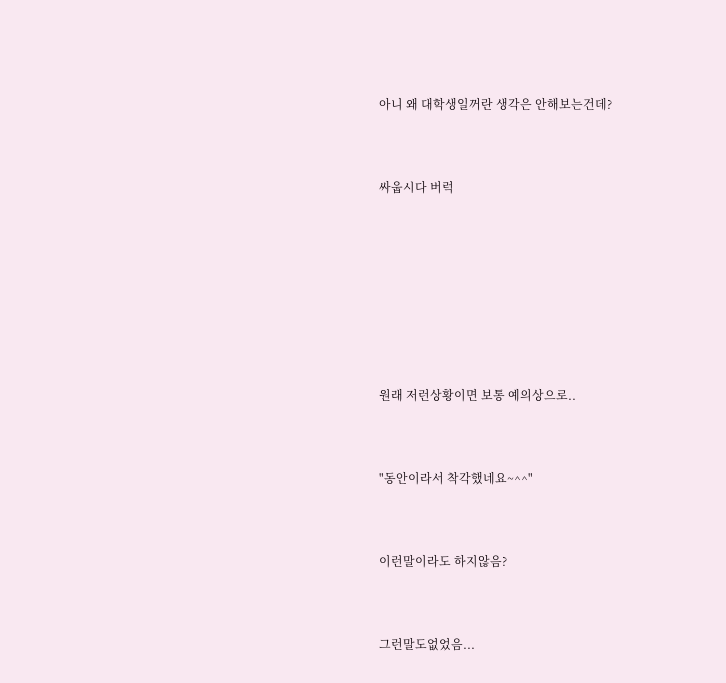아니 왜 대학생일꺼란 생각은 안해보는건데?



싸웁시다 버럭









원래 저런상황이면 보통 예의상으로..



"동안이라서 착각했네요~^^"



이런말이라도 하지않음?



그런말도없었음...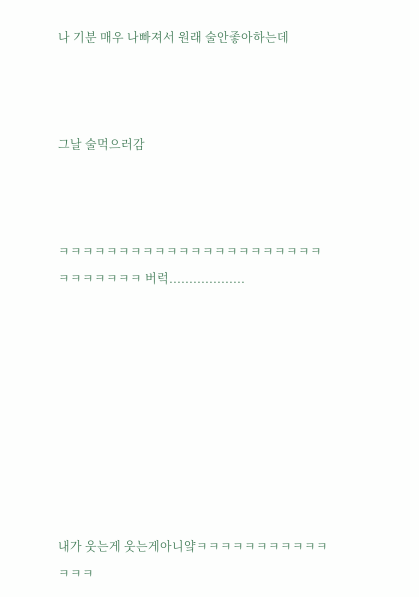나 기분 매우 나빠져서 원래 술안좋아하는데



그날 술먹으러감



ㅋㅋㅋㅋㅋㅋㅋㅋㅋㅋㅋㅋㅋㅋㅋㅋㅋㅋㅋㅋㅋㅋㅋㅋㅋㅋㅋㅋㅋ 버럭...................









내가 웃는게 웃는게아니얔ㅋㅋㅋㅋㅋㅋㅋㅋㅋㅋㅋㅋㅋㅋ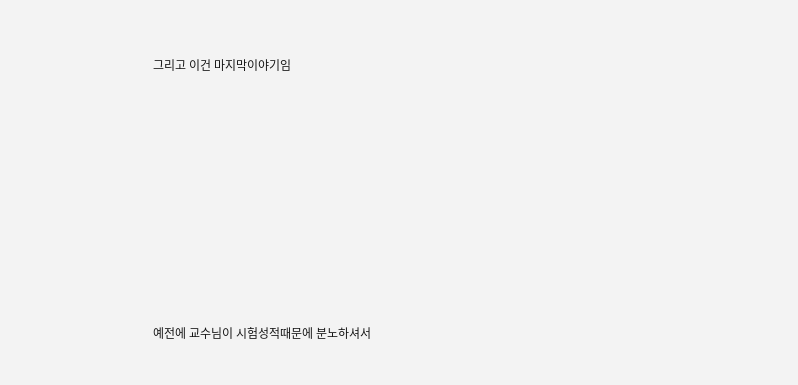그리고 이건 마지막이야기임











예전에 교수님이 시험성적때문에 분노하셔서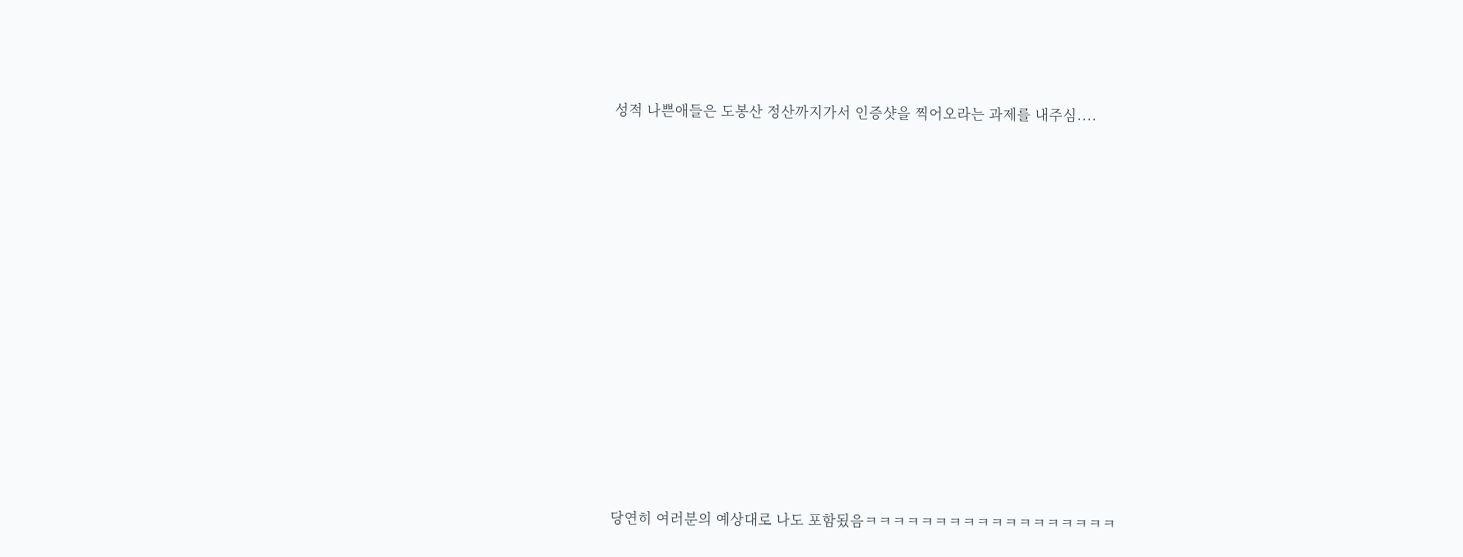성적 나쁜애들은 도봉산 정산까지가서 인증샷을 찍어오라는 과제를 내주심....













당연히 여러분의 예상대로 나도 포함됬음ㅋㅋㅋㅋㅋㅋㅋㅋㅋㅋㅋㅋㅋㅋㅋㅋㅋㅋ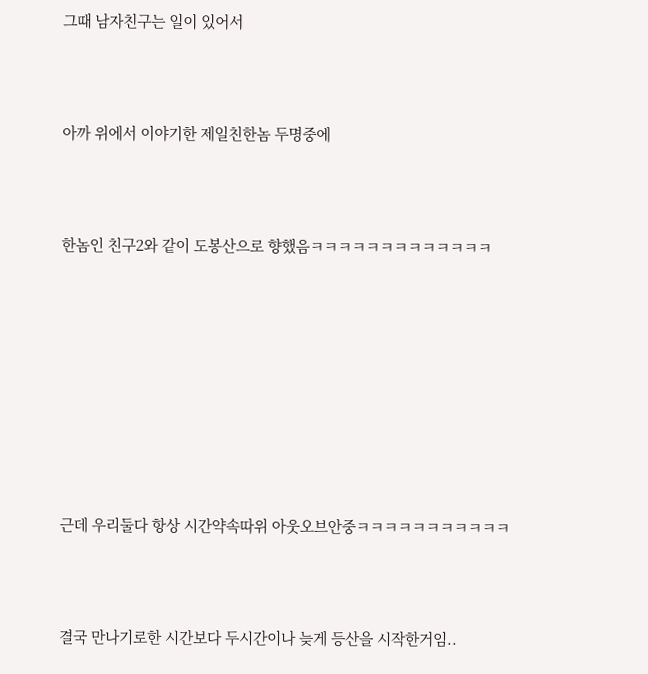그때 남자친구는 일이 있어서



아까 위에서 이야기한 제일친한놈 두명중에



한놈인 친구2와 같이 도봉산으로 향했음ㅋㅋㅋㅋㅋㅋㅋㅋㅋㅋㅋㅋㅋ









근데 우리둘다 항상 시간약속따위 아웃오브안중ㅋㅋㅋㅋㅋㅋㅋㅋㅋㅋㅋ



결국 만나기로한 시간보다 두시간이나 늦게 등산을 시작한거임..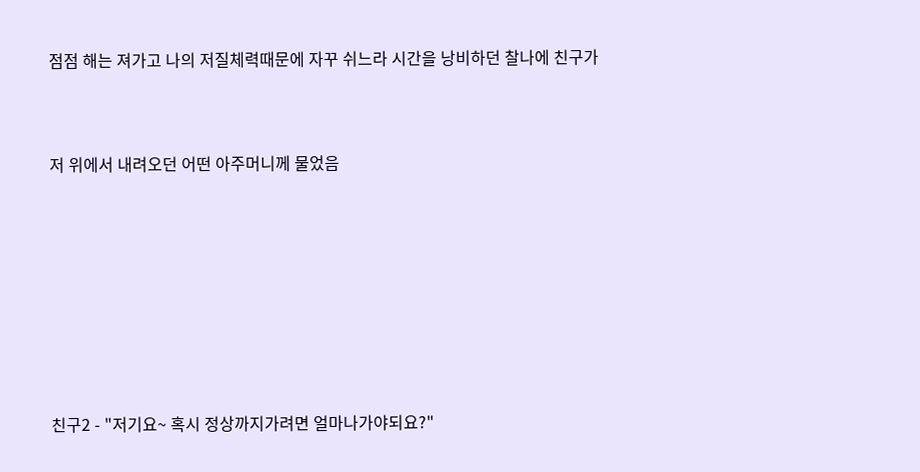점점 해는 져가고 나의 저질체력때문에 자꾸 쉬느라 시간을 낭비하던 찰나에 친구가



저 위에서 내려오던 어떤 아주머니께 물었음









친구2 - "저기요~ 혹시 정상까지가려면 얼마나가야되요?"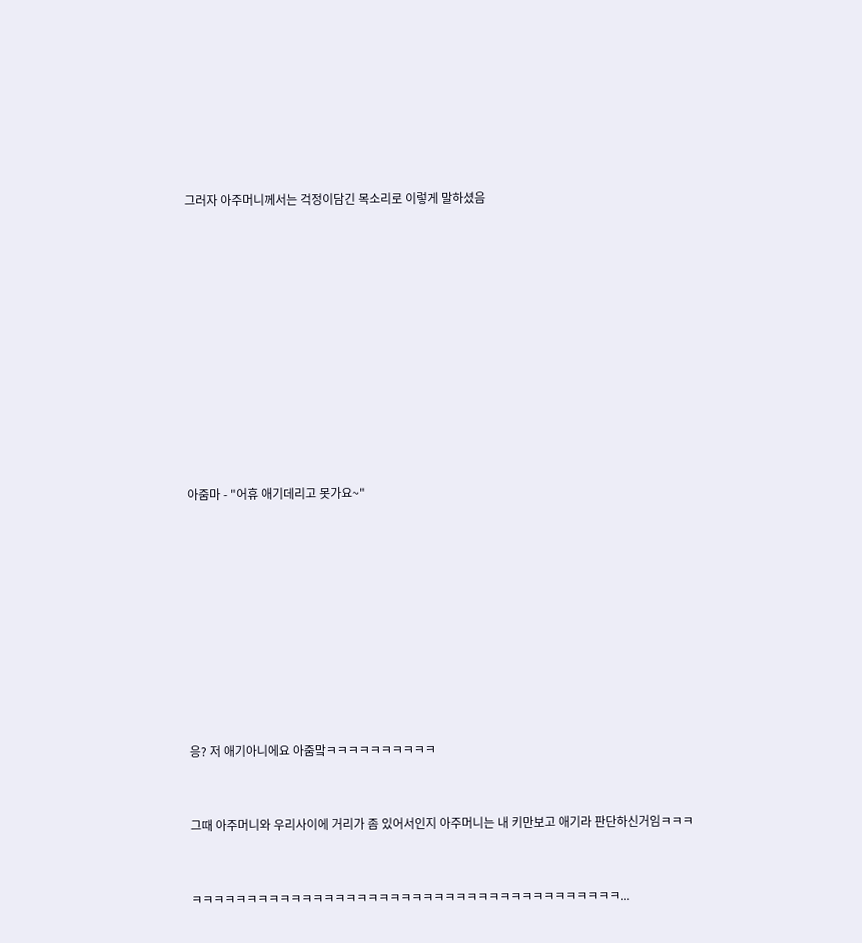그러자 아주머니께서는 걱정이담긴 목소리로 이렇게 말하셨음















아줌마 - "어휴 애기데리고 못가요~"













응? 저 애기아니에요 아줌맠ㅋㅋㅋㅋㅋㅋㅋㅋㅋㅋ



그때 아주머니와 우리사이에 거리가 좀 있어서인지 아주머니는 내 키만보고 애기라 판단하신거임ㅋㅋㅋ



ㅋㅋㅋㅋㅋㅋㅋㅋㅋㅋㅋㅋㅋㅋㅋㅋㅋㅋㅋㅋㅋㅋㅋㅋㅋㅋㅋㅋㅋㅋㅋㅋㅋㅋㅋㅋㅋㅋㅋ...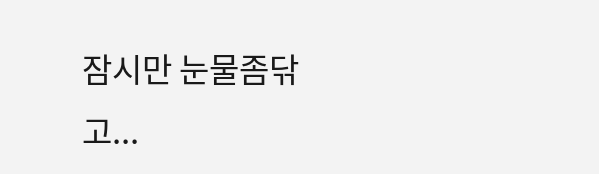잠시만 눈물좀닦고...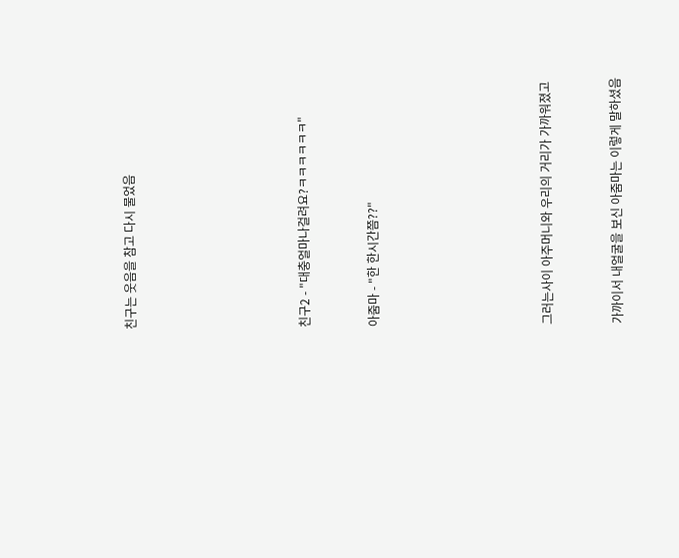친구는 웃음을 참고 다시 물었음









친구2 - "대충얼마나걸려요?ㅋㅋㅋㅋㅋㅋ"



아줌마 - "한 한시간쯤??"









그러는사이 아주머니와 우리의 거리가 가까워졌고



가까이서 내얼굴을 보신 아줌마는 이렇게 말하셨음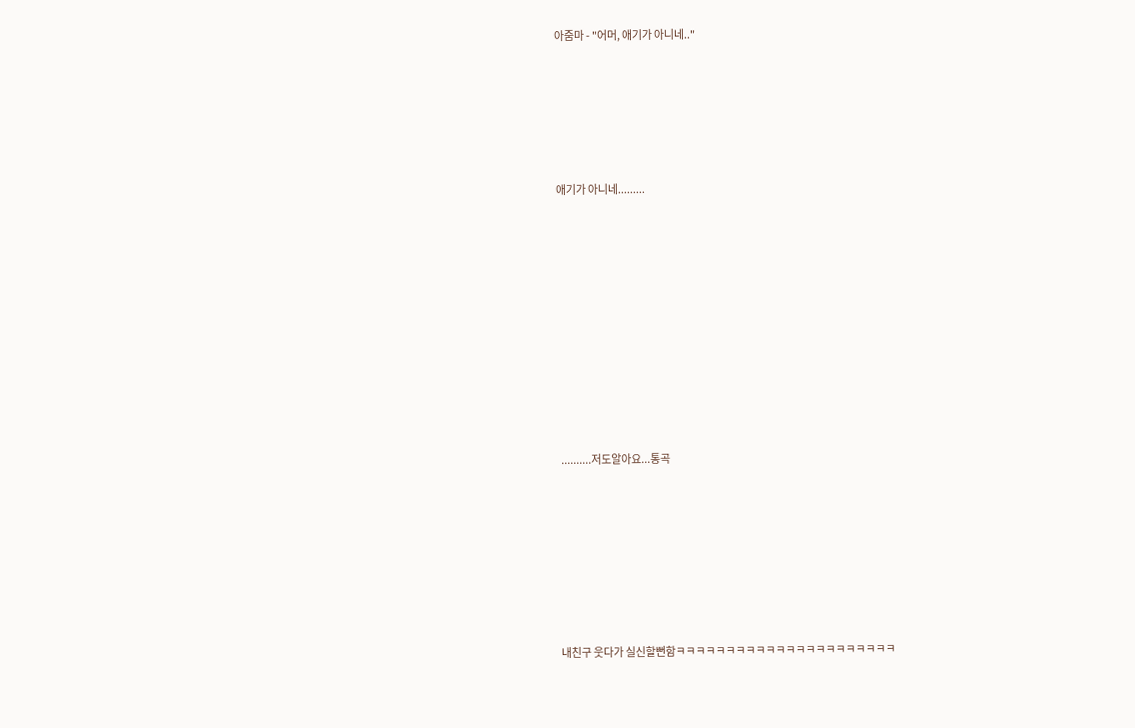아줌마 - "어머, 애기가 아니네.."







애기가 아니네.........













 ..........저도알아요...통곡









내친구 웃다가 실신할뻔함ㅋㅋㅋㅋㅋㅋㅋㅋㅋㅋㅋㅋㅋㅋㅋㅋㅋㅋㅋㅋㅋㅋ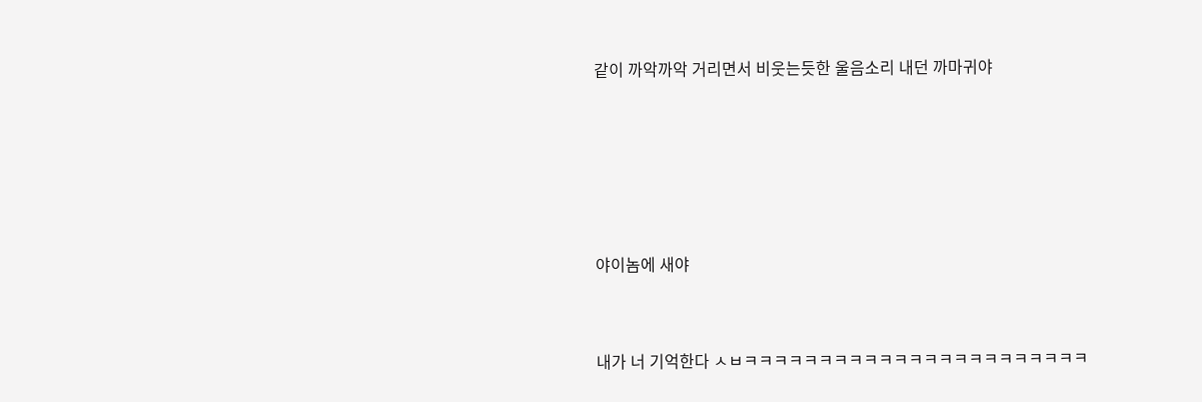같이 까악까악 거리면서 비웃는듯한 울음소리 내던 까마귀야







야이놈에 새야



내가 너 기억한다 ㅅㅂㅋㅋㅋㅋㅋㅋㅋㅋㅋㅋㅋㅋㅋㅋㅋㅋㅋㅋㅋㅋㅋㅋㅋ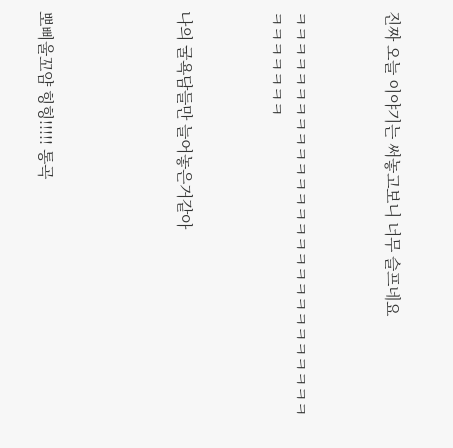진짜 오늘 이야기는 써놓고보니 너무 슬프네요



ㅋㅋㅋㅋㅋㅋㅋㅋㅋㅋㅋㅋㅋㅋㅋㅋㅋㅋㅋㅋㅋㅋㅋㅋㅋㅋㅋㅋㅋㅋㅋㅋㅋㅋ



나의 굴욕담들만 늘어놓은거같아





뽀삐울꼬얌 힝힝!!!!! 통곡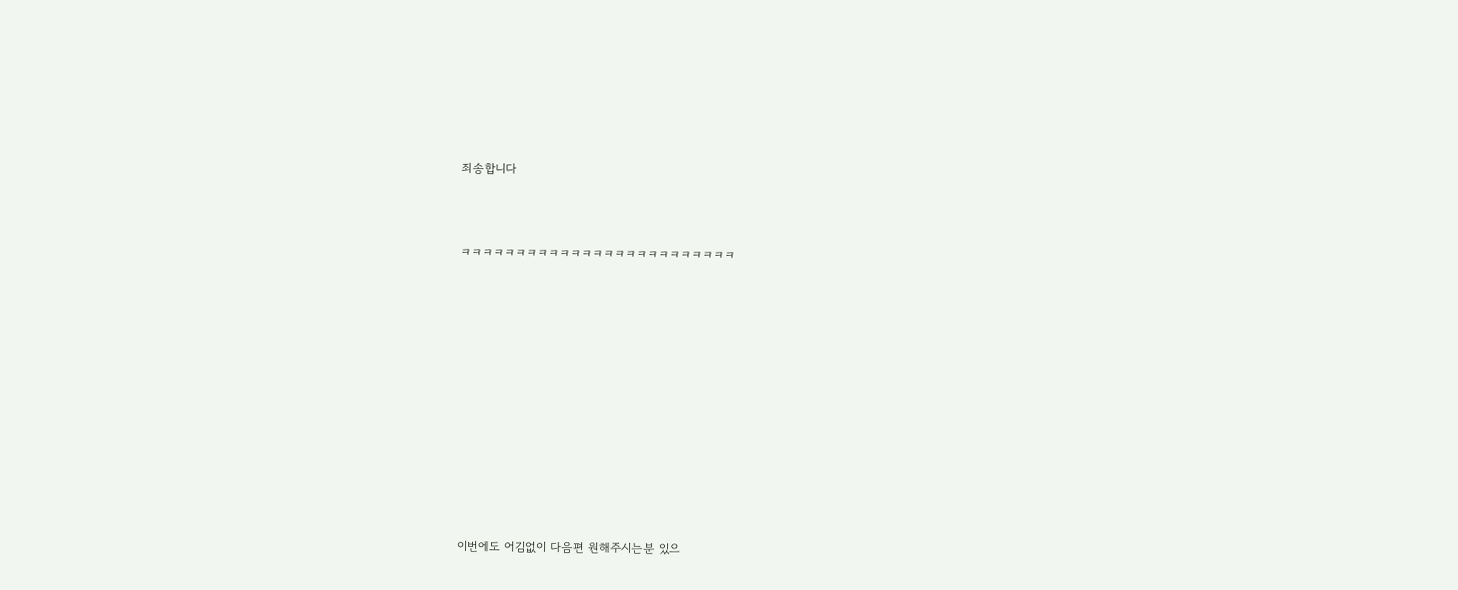죄송합니다



ㅋㅋㅋㅋㅋㅋㅋㅋㅋㅋㅋㅋㅋㅋㅋㅋㅋㅋㅋㅋㅋㅋㅋㅋㅋ













이번에도 어김없이 다음편 원해주시는분 있으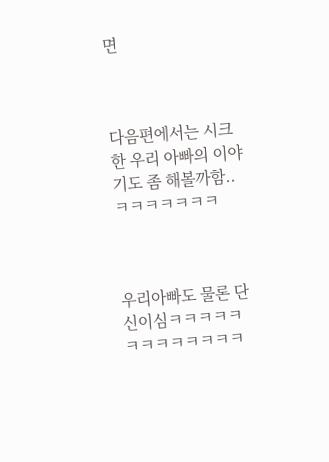면



다음편에서는 시크한 우리 아빠의 이야기도 좀 해볼까함..ㅋㅋㅋㅋㅋㅋㅋ



우리아빠도 물론 단신이심ㅋㅋㅋㅋㅋㅋㅋㅋㅋㅋㅋㅋㅋ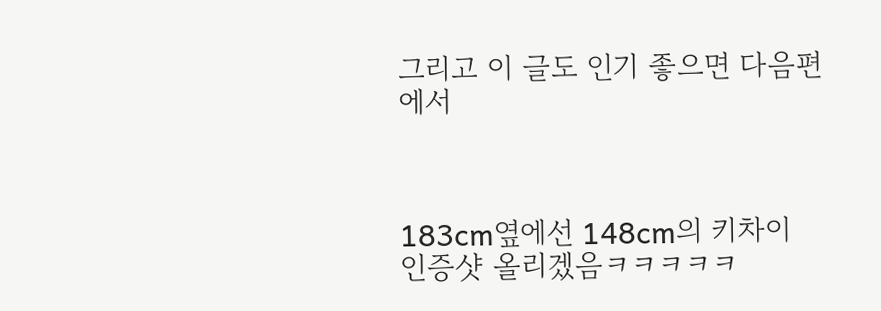그리고 이 글도 인기 좋으면 다음편에서



183cm옆에선 148cm의 키차이 인증샷 올리겠음ㅋㅋㅋㅋㅋ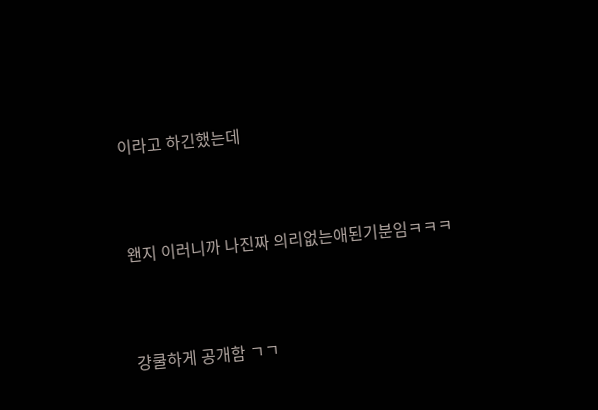이라고 하긴했는데



왠지 이러니까 나진짜 의리없는애된기분임ㅋㅋㅋ



걍쿨하게 공개함 ㄱㄱ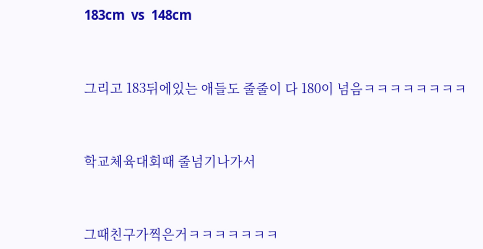183cm  vs  148cm



그리고 183뒤에있는 애들도 줄줄이 다 180이 넘음ㅋㅋㅋㅋㅋㅋㅋㅋ



학교체육대회때 줄넘기나가서



그때친구가찍은거ㅋㅋㅋㅋㅋㅋㅋ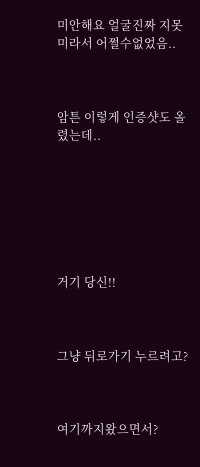미안해요 얼굴진짜 지못미라서 어쩔수없었음..



암튼 이렇게 인증샷도 올렸는데..







거기 당신!!



그냥 뒤로가기 누르려고?



여기까지왔으면서?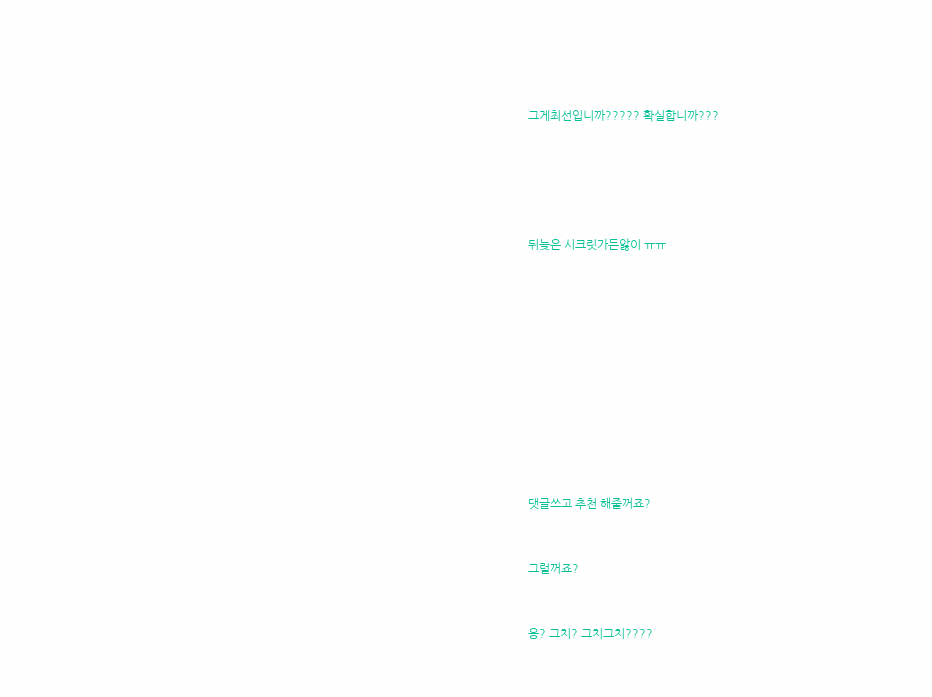그게최선입니까????? 확실합니까???







뒤늦은 시크릿가든앓이 ㅠㅠ















댓글쓰고 추천 해줄꺼죠?



그럴꺼죠?



응? 그치? 그치그치????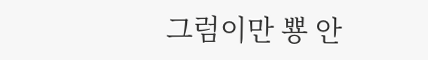그럼이만 뿅 안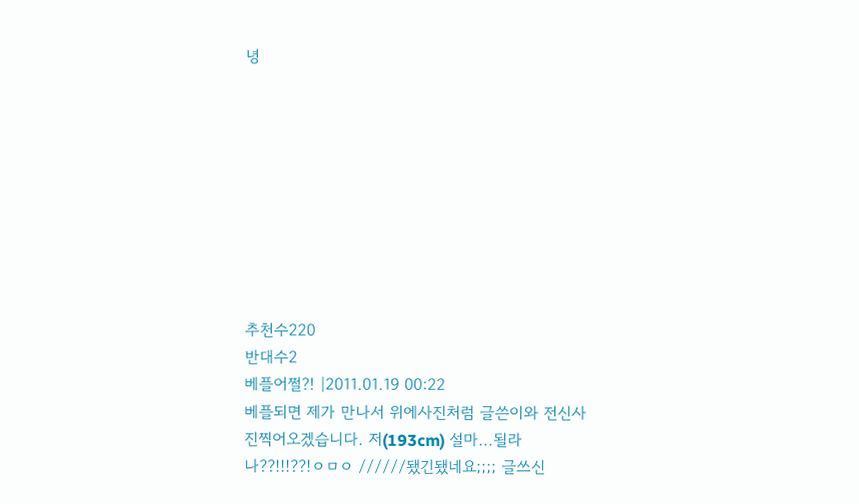녕









추천수220
반대수2
베플어쩔?! |2011.01.19 00:22
베플되면 제가 만나서 위에사진처럼 글쓴이와 전신사진찍어오겠습니다. 저(193cm) 설마...될라나??!!!??!ㅇㅁㅇ //////됐긴됐네요;;;; 글쓰신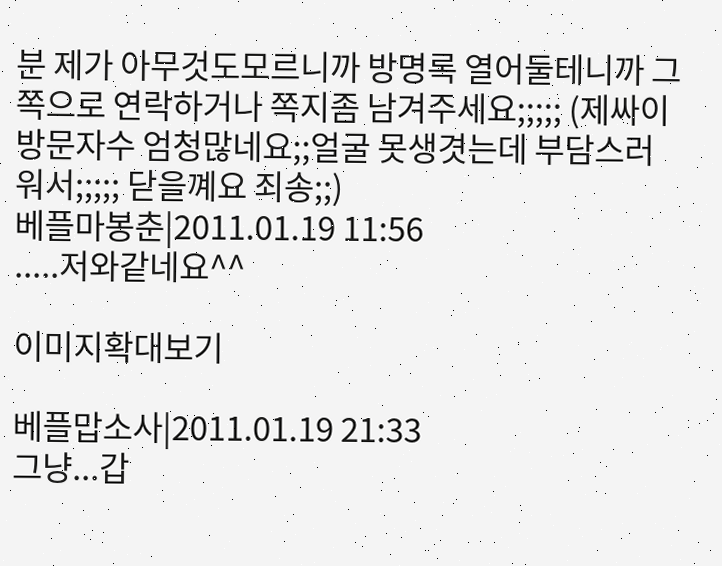분 제가 아무것도모르니까 방명록 열어둘테니까 그쪽으로 연락하거나 쪽지좀 남겨주세요;;;;; (제싸이 방문자수 엄청많네요;;얼굴 못생겻는데 부담스러워서;;;;; 닫을꼐요 죄송;;)
베플마봉춘|2011.01.19 11:56
.....저와같네요^^

이미지확대보기

베플맙소사|2011.01.19 21:33
그냥...갑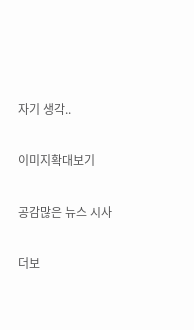자기 생각..

이미지확대보기

공감많은 뉴스 시사

더보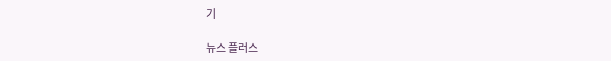기

뉴스 플러스